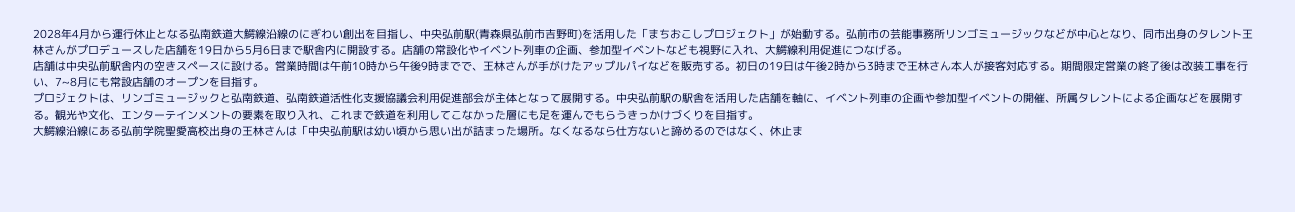2028年4月から運行休止となる弘南鉄道大鰐線沿線のにぎわい創出を目指し、中央弘前駅(青森県弘前市吉野町)を活用した「まちおこしプロジェクト」が始動する。弘前市の芸能事務所リンゴミュージックなどが中心となり、同市出身のタレント王林さんがプロデュースした店舗を19日から5月6日まで駅舎内に開設する。店舗の常設化やイベント列車の企画、参加型イベントなども視野に入れ、大鰐線利用促進につなげる。
店舗は中央弘前駅舎内の空きスペースに設ける。営業時間は午前10時から午後9時までで、王林さんが手がけたアップルパイなどを販売する。初日の19日は午後2時から3時まで王林さん本人が接客対応する。期間限定営業の終了後は改装工事を行い、7~8月にも常設店舗のオープンを目指す。
プロジェクトは、リンゴミュージックと弘南鉄道、弘南鉄道活性化支援協議会利用促進部会が主体となって展開する。中央弘前駅の駅舎を活用した店舗を軸に、イベント列車の企画や参加型イベントの開催、所属タレントによる企画などを展開する。観光や文化、エンターテインメントの要素を取り入れ、これまで鉄道を利用してこなかった層にも足を運んでもらうきっかけづくりを目指す。
大鰐線沿線にある弘前学院聖愛高校出身の王林さんは「中央弘前駅は幼い頃から思い出が詰まった場所。なくなるなら仕方ないと諦めるのではなく、休止ま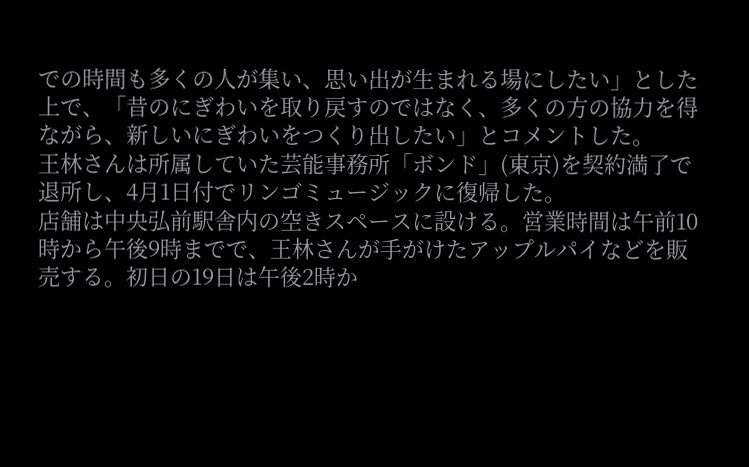での時間も多くの人が集い、思い出が生まれる場にしたい」とした上で、「昔のにぎわいを取り戻すのではなく、多くの方の協力を得ながら、新しいにぎわいをつくり出したい」とコメントした。
王林さんは所属していた芸能事務所「ボンド」(東京)を契約満了で退所し、4月1日付でリンゴミュージックに復帰した。
店舗は中央弘前駅舎内の空きスペースに設ける。営業時間は午前10時から午後9時までで、王林さんが手がけたアップルパイなどを販売する。初日の19日は午後2時か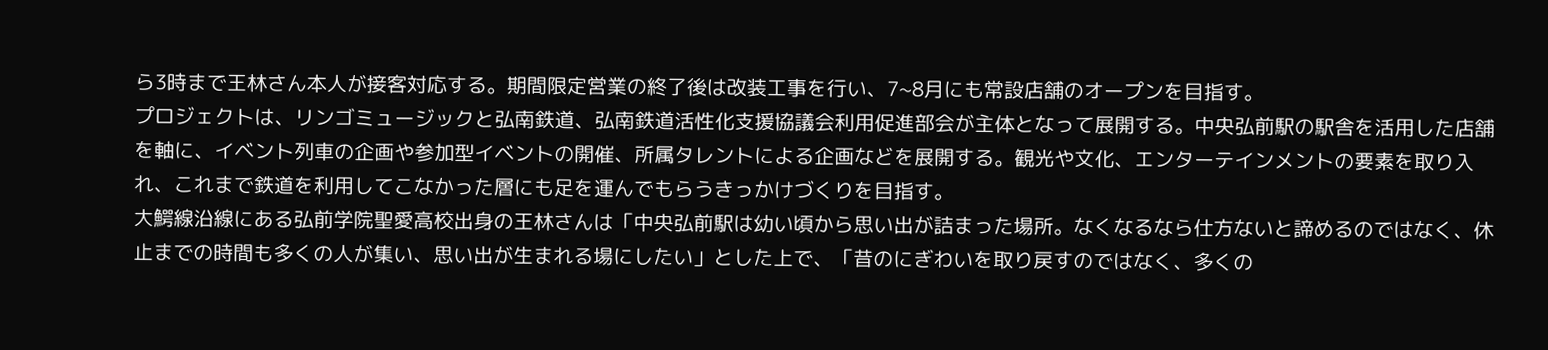ら3時まで王林さん本人が接客対応する。期間限定営業の終了後は改装工事を行い、7~8月にも常設店舗のオープンを目指す。
プロジェクトは、リンゴミュージックと弘南鉄道、弘南鉄道活性化支援協議会利用促進部会が主体となって展開する。中央弘前駅の駅舎を活用した店舗を軸に、イベント列車の企画や参加型イベントの開催、所属タレントによる企画などを展開する。観光や文化、エンターテインメントの要素を取り入れ、これまで鉄道を利用してこなかった層にも足を運んでもらうきっかけづくりを目指す。
大鰐線沿線にある弘前学院聖愛高校出身の王林さんは「中央弘前駅は幼い頃から思い出が詰まった場所。なくなるなら仕方ないと諦めるのではなく、休止までの時間も多くの人が集い、思い出が生まれる場にしたい」とした上で、「昔のにぎわいを取り戻すのではなく、多くの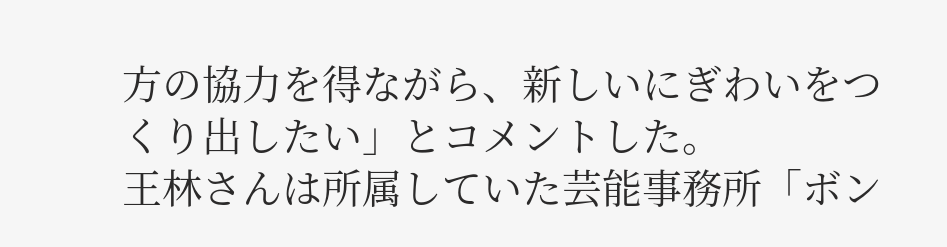方の協力を得ながら、新しいにぎわいをつくり出したい」とコメントした。
王林さんは所属していた芸能事務所「ボン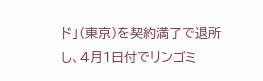ド」(東京)を契約満了で退所し、4月1日付でリンゴミ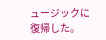ュージックに復帰した。